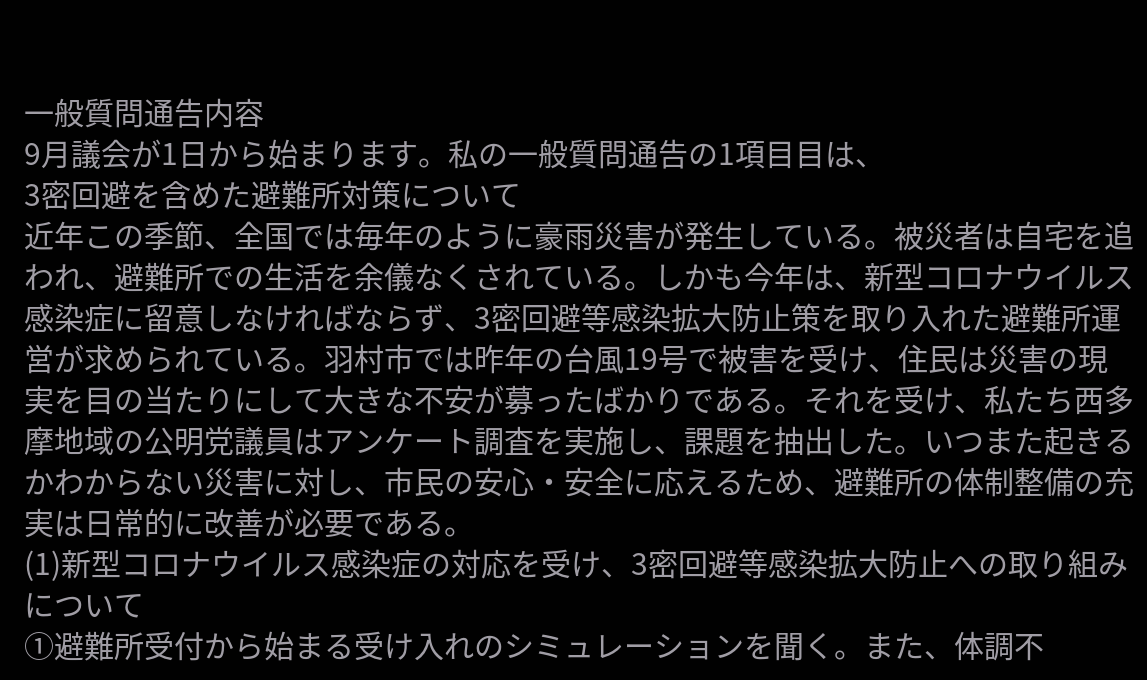一般質問通告内容
9月議会が1日から始まります。私の一般質問通告の1項目目は、
3密回避を含めた避難所対策について
近年この季節、全国では毎年のように豪雨災害が発生している。被災者は自宅を追われ、避難所での生活を余儀なくされている。しかも今年は、新型コロナウイルス感染症に留意しなければならず、3密回避等感染拡大防止策を取り入れた避難所運営が求められている。羽村市では昨年の台風19号で被害を受け、住民は災害の現実を目の当たりにして大きな不安が募ったばかりである。それを受け、私たち西多摩地域の公明党議員はアンケート調査を実施し、課題を抽出した。いつまた起きるかわからない災害に対し、市民の安心・安全に応えるため、避難所の体制整備の充実は日常的に改善が必要である。
(1)新型コロナウイルス感染症の対応を受け、3密回避等感染拡大防止への取り組みについて
①避難所受付から始まる受け入れのシミュレーションを聞く。また、体調不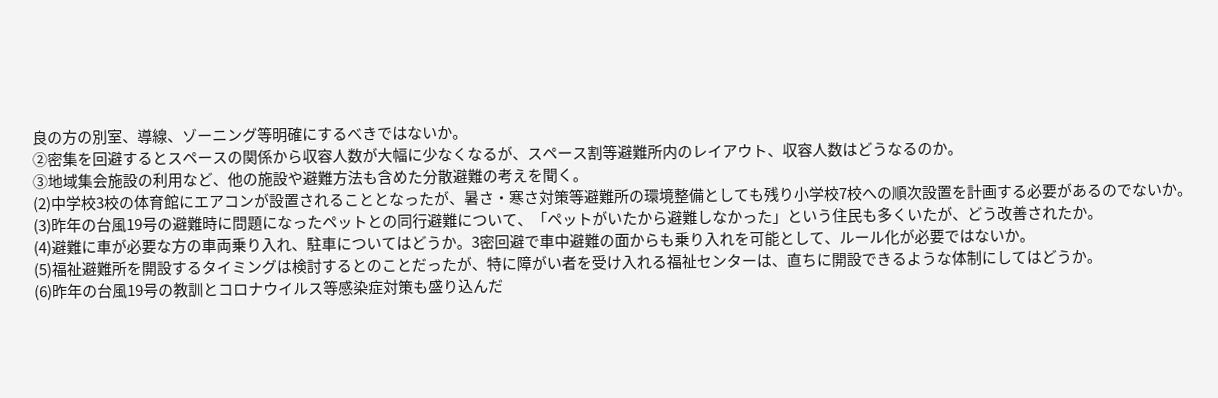良の方の別室、導線、ゾーニング等明確にするべきではないか。
②密集を回避するとスペースの関係から収容人数が大幅に少なくなるが、スペース割等避難所内のレイアウト、収容人数はどうなるのか。
③地域集会施設の利用など、他の施設や避難方法も含めた分散避難の考えを聞く。
(2)中学校3校の体育館にエアコンが設置されることとなったが、暑さ・寒さ対策等避難所の環境整備としても残り小学校7校への順次設置を計画する必要があるのでないか。
(3)昨年の台風19号の避難時に問題になったペットとの同行避難について、「ペットがいたから避難しなかった」という住民も多くいたが、どう改善されたか。
(4)避難に車が必要な方の車両乗り入れ、駐車についてはどうか。3密回避で車中避難の面からも乗り入れを可能として、ルール化が必要ではないか。
(5)福祉避難所を開設するタイミングは検討するとのことだったが、特に障がい者を受け入れる福祉センターは、直ちに開設できるような体制にしてはどうか。
(6)昨年の台風19号の教訓とコロナウイルス等感染症対策も盛り込んだ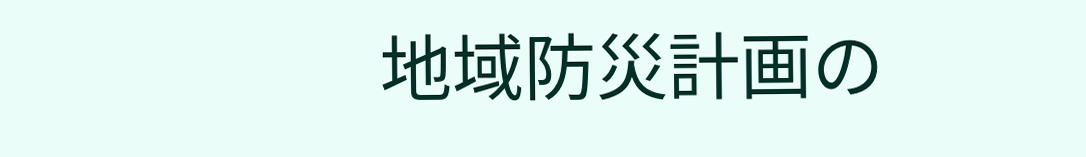地域防災計画の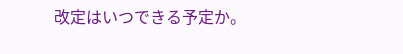改定はいつできる予定か。